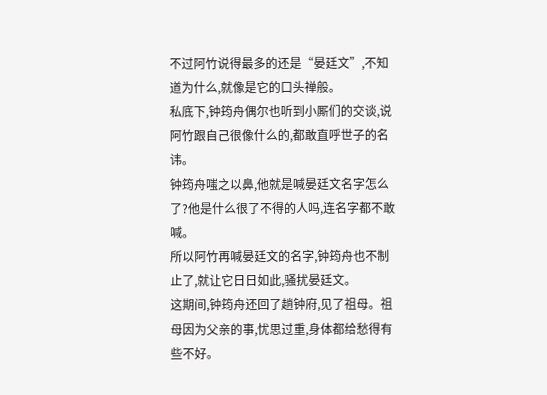不过阿竹说得最多的还是“晏廷文”,不知道为什么,就像是它的口头禅般。
私底下,钟筠舟偶尔也听到小厮们的交谈,说阿竹跟自己很像什么的,都敢直呼世子的名讳。
钟筠舟嗤之以鼻,他就是喊晏廷文名字怎么了?他是什么很了不得的人吗,连名字都不敢喊。
所以阿竹再喊晏廷文的名字,钟筠舟也不制止了,就让它日日如此,骚扰晏廷文。
这期间,钟筠舟还回了趟钟府,见了祖母。祖母因为父亲的事,忧思过重,身体都给愁得有些不好。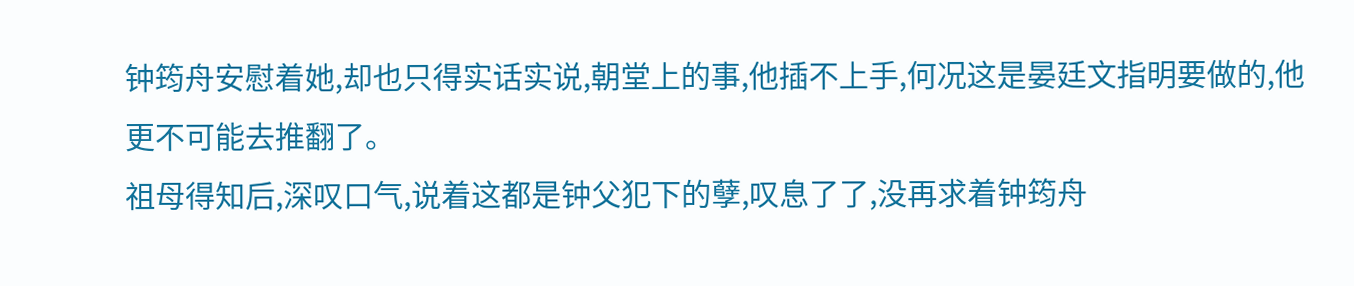钟筠舟安慰着她,却也只得实话实说,朝堂上的事,他插不上手,何况这是晏廷文指明要做的,他更不可能去推翻了。
祖母得知后,深叹口气,说着这都是钟父犯下的孽,叹息了了,没再求着钟筠舟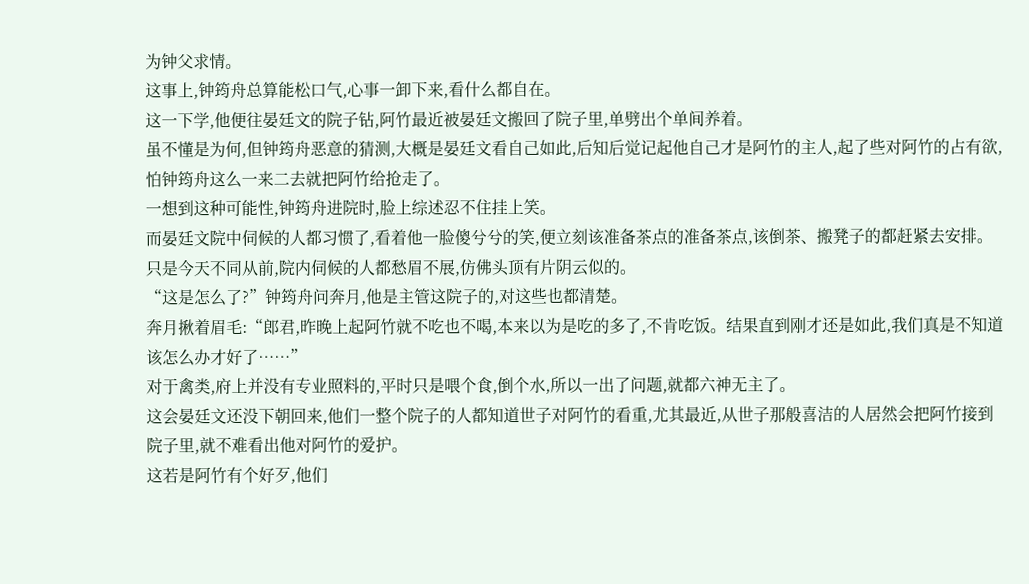为钟父求情。
这事上,钟筠舟总算能松口气,心事一卸下来,看什么都自在。
这一下学,他便往晏廷文的院子钻,阿竹最近被晏廷文搬回了院子里,单劈出个单间养着。
虽不懂是为何,但钟筠舟恶意的猜测,大概是晏廷文看自己如此,后知后觉记起他自己才是阿竹的主人,起了些对阿竹的占有欲,怕钟筠舟这么一来二去就把阿竹给抢走了。
一想到这种可能性,钟筠舟进院时,脸上综述忍不住挂上笑。
而晏廷文院中伺候的人都习惯了,看着他一脸傻兮兮的笑,便立刻该准备茶点的准备茶点,该倒茶、搬凳子的都赶紧去安排。
只是今天不同从前,院内伺候的人都愁眉不展,仿佛头顶有片阴云似的。
“这是怎么了?”钟筠舟问奔月,他是主管这院子的,对这些也都清楚。
奔月揪着眉毛:“郎君,昨晚上起阿竹就不吃也不喝,本来以为是吃的多了,不肯吃饭。结果直到刚才还是如此,我们真是不知道该怎么办才好了……”
对于禽类,府上并没有专业照料的,平时只是喂个食,倒个水,所以一出了问题,就都六神无主了。
这会晏廷文还没下朝回来,他们一整个院子的人都知道世子对阿竹的看重,尤其最近,从世子那般喜洁的人居然会把阿竹接到院子里,就不难看出他对阿竹的爱护。
这若是阿竹有个好歹,他们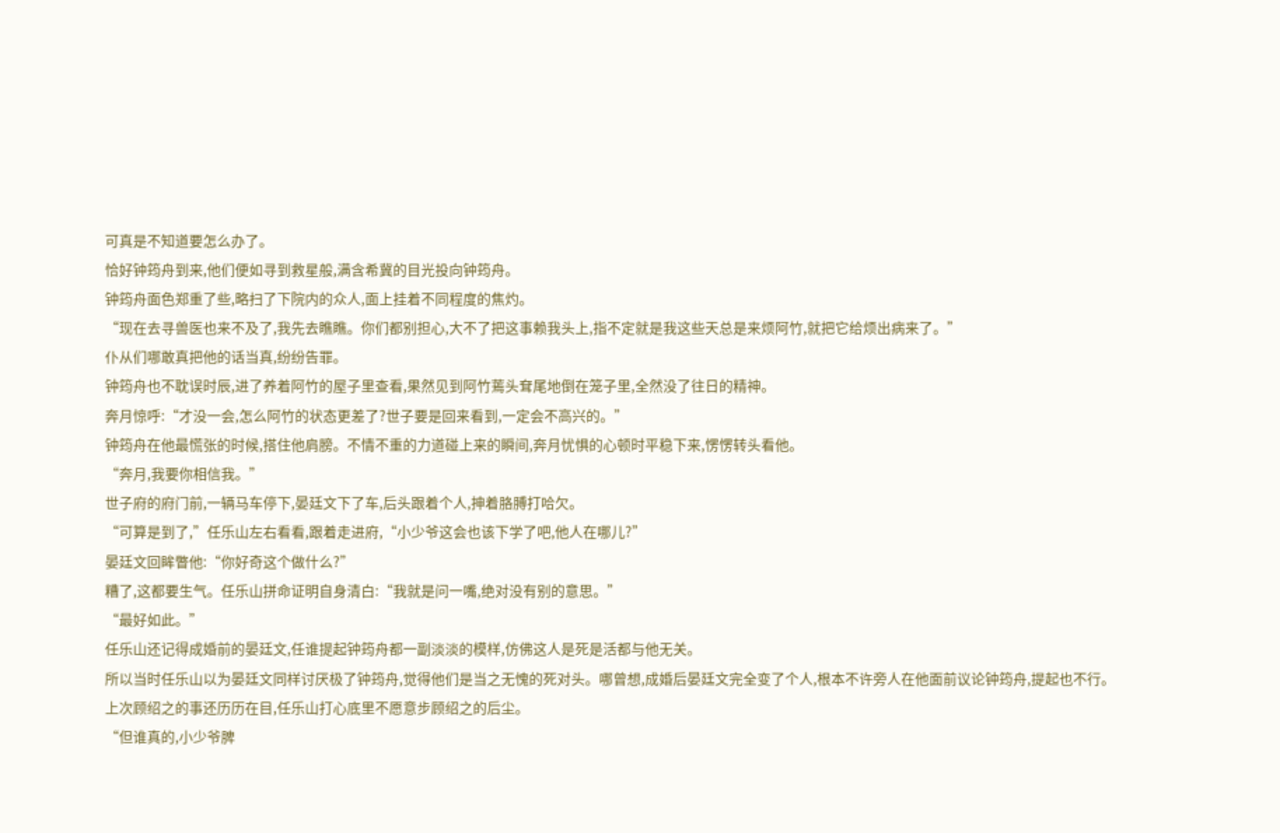可真是不知道要怎么办了。
恰好钟筠舟到来,他们便如寻到救星般,满含希冀的目光投向钟筠舟。
钟筠舟面色郑重了些,略扫了下院内的众人,面上挂着不同程度的焦灼。
“现在去寻兽医也来不及了,我先去瞧瞧。你们都别担心,大不了把这事赖我头上,指不定就是我这些天总是来烦阿竹,就把它给烦出病来了。”
仆从们哪敢真把他的话当真,纷纷告罪。
钟筠舟也不耽误时辰,进了养着阿竹的屋子里查看,果然见到阿竹蔫头耷尾地倒在笼子里,全然没了往日的精神。
奔月惊呼:“才没一会,怎么阿竹的状态更差了?世子要是回来看到,一定会不高兴的。”
钟筠舟在他最慌张的时候,搭住他肩膀。不情不重的力道碰上来的瞬间,奔月忧惧的心顿时平稳下来,愣愣转头看他。
“奔月,我要你相信我。”
世子府的府门前,一辆马车停下,晏廷文下了车,后头跟着个人,抻着胳膊打哈欠。
“可算是到了,”任乐山左右看看,跟着走进府,“小少爷这会也该下学了吧,他人在哪儿?”
晏廷文回眸瞥他:“你好奇这个做什么?”
糟了,这都要生气。任乐山拼命证明自身清白:“我就是问一嘴,绝对没有别的意思。”
“最好如此。”
任乐山还记得成婚前的晏廷文,任谁提起钟筠舟都一副淡淡的模样,仿佛这人是死是活都与他无关。
所以当时任乐山以为晏廷文同样讨厌极了钟筠舟,觉得他们是当之无愧的死对头。哪曾想,成婚后晏廷文完全变了个人,根本不许旁人在他面前议论钟筠舟,提起也不行。
上次顾绍之的事还历历在目,任乐山打心底里不愿意步顾绍之的后尘。
“但谁真的,小少爷脾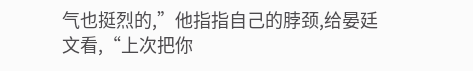气也挺烈的,”他指指自己的脖颈,给晏廷文看,“上次把你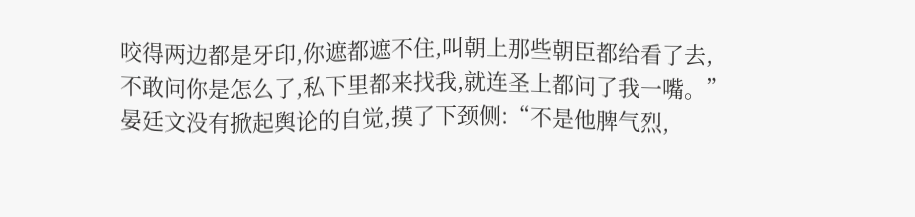咬得两边都是牙印,你遮都遮不住,叫朝上那些朝臣都给看了去,不敢问你是怎么了,私下里都来找我,就连圣上都问了我一嘴。”
晏廷文没有掀起舆论的自觉,摸了下颈侧:“不是他脾气烈,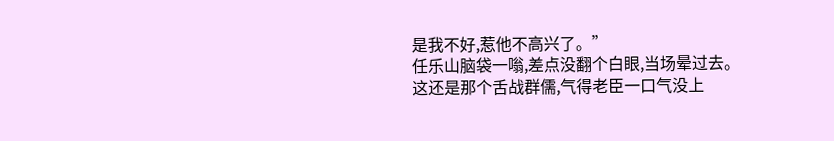是我不好,惹他不高兴了。”
任乐山脑袋一嗡,差点没翻个白眼,当场晕过去。
这还是那个舌战群儒,气得老臣一口气没上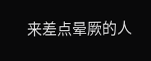来差点晕厥的人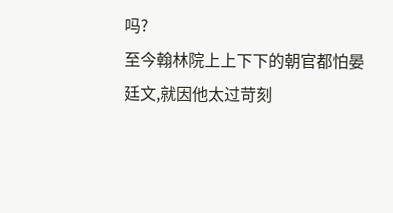吗?
至今翰林院上上下下的朝官都怕晏廷文,就因他太过苛刻